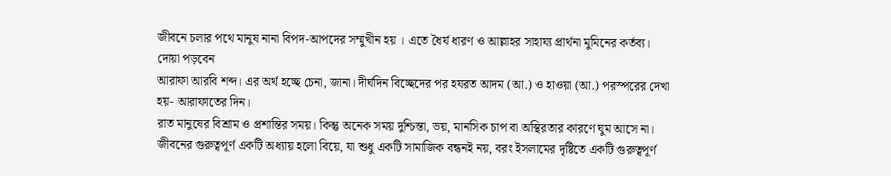জীবনে চলার পথে মানুষ নানা বিপদ-আপদের সম্মুখীন হয় । এতে ধৈর্য ধারণ ও আল্লাহর সাহায্য প্রার্থনা মুমিনের কর্তব্য।
দোয়া পড়বেন
আরাফা আরবি শব্দ। এর অর্থ হচ্ছে চেনা, জানা। দীর্ঘদিন বিচ্ছেদের পর হযরত আদম (আ.) ও হাওয়া (আ.) পরস্পরের দেখা হয়- আরাফাতের দিন।
রাত মানুষের বিশ্রাম ও প্রশান্তির সময়। কিন্তু অনেক সময় দুশ্চিন্তা, ভয়, মানসিক চাপ বা অস্থিরতার কারণে ঘুম আসে না।
জীবনের গুরুত্বপূর্ণ একটি অধ্যায় হলো বিয়ে, যা শুধু একটি সামাজিক বন্ধনই নয়, বরং ইসলামের দৃষ্টিতে একটি গুরুত্বপূর্ণ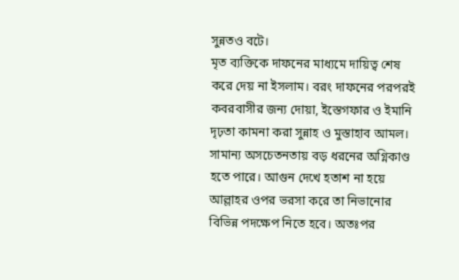সুন্নতও বটে।
মৃত ব্যক্তিকে দাফনের মাধ্যমে দায়িত্ব শেষ করে দেয় না ইসলাম। বরং দাফনের পরপরই কবরবাসীর জন্য দোয়া, ইস্তেগফার ও ইমানি দৃঢ়তা কামনা করা সুন্নাহ ও মুস্তাহাব আমল।
সামান্য অসচেতনতায় বড় ধরনের অগ্নিকাণ্ড হতে পারে। আগুন দেখে হতাশ না হয়ে আল্লাহর ওপর ভরসা করে তা নিভানোর বিভিন্ন পদক্ষেপ নিতে হবে। অতঃপর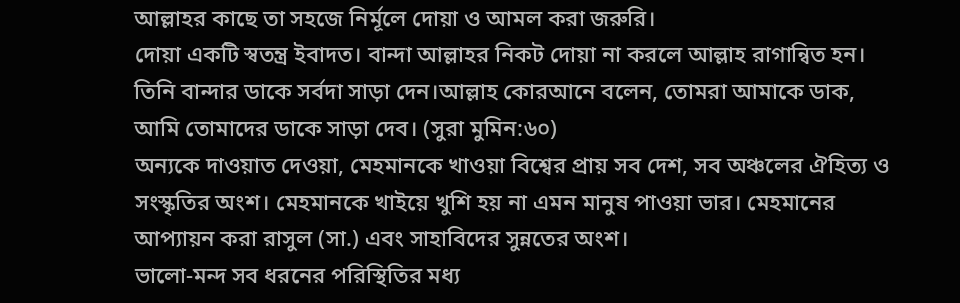আল্লাহর কাছে তা সহজে নির্মূলে দোয়া ও আমল করা জরুরি।
দোয়া একটি স্বতন্ত্র ইবাদত। বান্দা আল্লাহর নিকট দোয়া না করলে আল্লাহ রাগান্বিত হন। তিনি বান্দার ডাকে সর্বদা সাড়া দেন।আল্লাহ কোরআনে বলেন, তোমরা আমাকে ডাক, আমি তোমাদের ডাকে সাড়া দেব। (সুরা মুমিন:৬০)
অন্যকে দাওয়াত দেওয়া, মেহমানকে খাওয়া বিশ্বের প্রায় সব দেশ, সব অঞ্চলের ঐহিত্য ও সংস্কৃতির অংশ। মেহমানকে খাইয়ে খুশি হয় না এমন মানুষ পাওয়া ভার। মেহমানের আপ্যায়ন করা রাসুল (সা.) এবং সাহাবিদের সুন্নতের অংশ।
ভালো-মন্দ সব ধরনের পরিস্থিতির মধ্য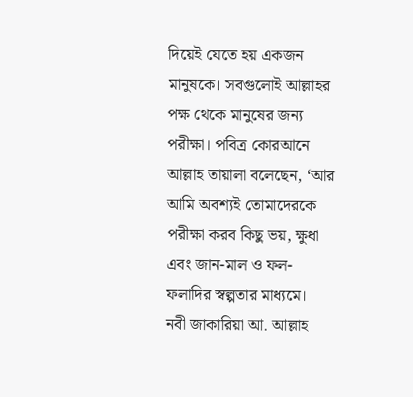দিয়েই যেতে হয় একজন মানুষকে। সবগুলোই আল্লাহর পক্ষ থেকে মানুষের জন্য পরীক্ষা। পবিত্র কোরআনে আল্লাহ তায়ালা বলেছেন, ‘আর আমি অবশ্যই তোমাদেরকে পরীক্ষা করব কিছু ভয়, ক্ষুধা এবং জান-মাল ও ফল-ফলাদির স্বল্পতার মাধ্যমে।
নবী জাকারিয়া আ. আল্লাহ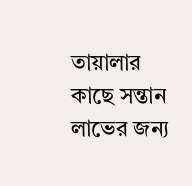তায়ালার কাছে সন্তান লাভের জন্য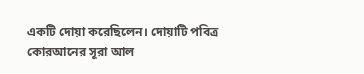একটি দোয়া করেছিলেন। দোয়াটি পবিত্র কোরআনের সূরা আল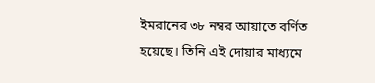ইমরানের ৩৮ নম্বর আয়াতে বর্ণিত হয়েছে। তিনি এই দোয়ার মাধ্যমে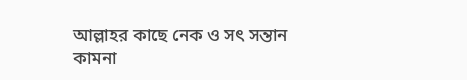আল্লাহর কাছে নেক ও সৎ সন্তান কামনা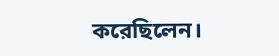করেছিলেন।